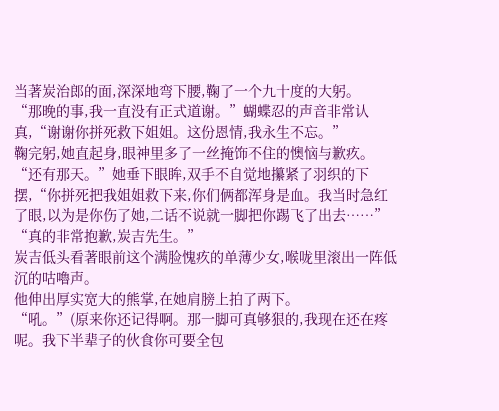当著炭治郎的面,深深地弯下腰,鞠了一个九十度的大躬。
“那晚的事,我一直没有正式道谢。”蝴蝶忍的声音非常认真,“谢谢你拼死救下姐姐。这份恩情,我永生不忘。”
鞠完躬,她直起身,眼神里多了一丝掩饰不住的懊恼与歉疚。
“还有那天。”她垂下眼眸,双手不自觉地攥紧了羽织的下摆,“你拼死把我姐姐救下来,你们俩都浑身是血。我当时急红了眼,以为是你伤了她,二话不说就一脚把你踢飞了出去……”
“真的非常抱歉,炭吉先生。”
炭吉低头看著眼前这个满脸愧疚的单薄少女,喉咙里滚出一阵低沉的咕嚕声。
他伸出厚实宽大的熊掌,在她肩膀上拍了两下。
“吼。”(原来你还记得啊。那一脚可真够狠的,我现在还在疼呢。我下半辈子的伙食你可要全包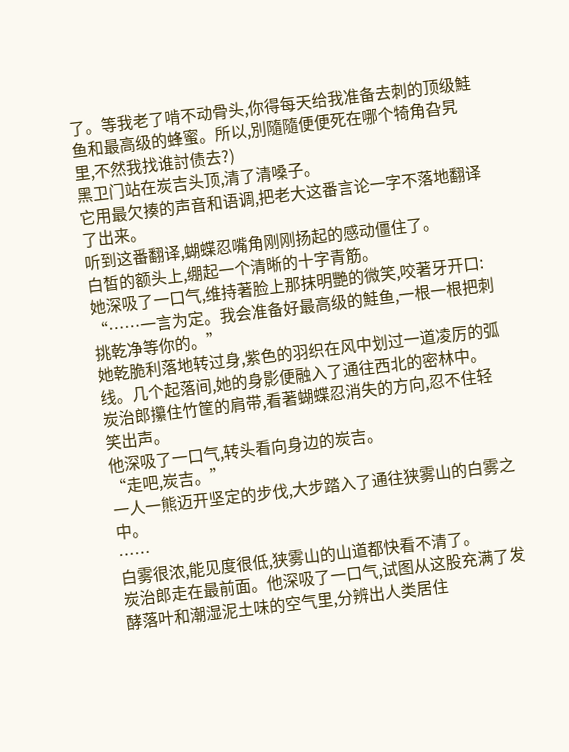了。等我老了啃不动骨头,你得每天给我准备去刺的顶级鮭鱼和最高级的蜂蜜。所以,別隨隨便便死在哪个犄角旮旯里,不然我找谁討债去?)
黑卫门站在炭吉头顶,清了清嗓子。
它用最欠揍的声音和语调,把老大这番言论一字不落地翻译了出来。
听到这番翻译,蝴蝶忍嘴角刚刚扬起的感动僵住了。
白皙的额头上,绷起一个清晰的十字青筋。
她深吸了一口气,维持著脸上那抹明艷的微笑,咬著牙开口:
“……一言为定。我会准备好最高级的鮭鱼,一根一根把刺挑乾净等你的。”
她乾脆利落地转过身,紫色的羽织在风中划过一道凌厉的弧线。几个起落间,她的身影便融入了通往西北的密林中。
炭治郎攥住竹筐的肩带,看著蝴蝶忍消失的方向,忍不住轻笑出声。
他深吸了一口气,转头看向身边的炭吉。
“走吧,炭吉。”
一人一熊迈开坚定的步伐,大步踏入了通往狭雾山的白雾之中。
……
白雾很浓,能见度很低,狭雾山的山道都快看不清了。
炭治郎走在最前面。他深吸了一口气,试图从这股充满了发酵落叶和潮湿泥土味的空气里,分辨出人类居住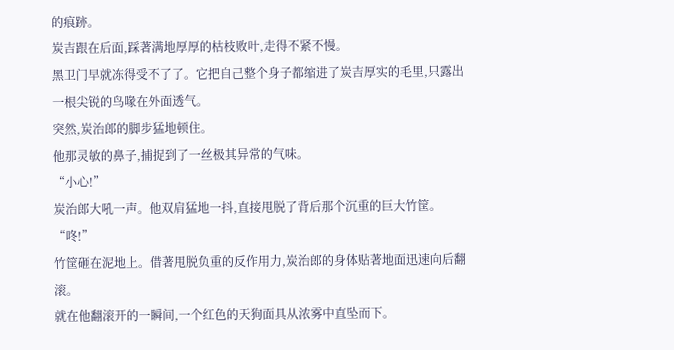的痕跡。
炭吉跟在后面,踩著满地厚厚的枯枝败叶,走得不紧不慢。
黑卫门早就冻得受不了了。它把自己整个身子都缩进了炭吉厚实的毛里,只露出一根尖锐的鸟喙在外面透气。
突然,炭治郎的脚步猛地顿住。
他那灵敏的鼻子,捕捉到了一丝极其异常的气味。
“小心!”
炭治郎大吼一声。他双肩猛地一抖,直接甩脱了背后那个沉重的巨大竹筐。
“咚!”
竹筐砸在泥地上。借著甩脱负重的反作用力,炭治郎的身体贴著地面迅速向后翻滚。
就在他翻滚开的一瞬间,一个红色的天狗面具从浓雾中直坠而下。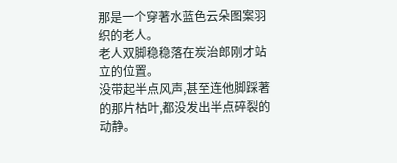那是一个穿著水蓝色云朵图案羽织的老人。
老人双脚稳稳落在炭治郎刚才站立的位置。
没带起半点风声,甚至连他脚踩著的那片枯叶,都没发出半点碎裂的动静。